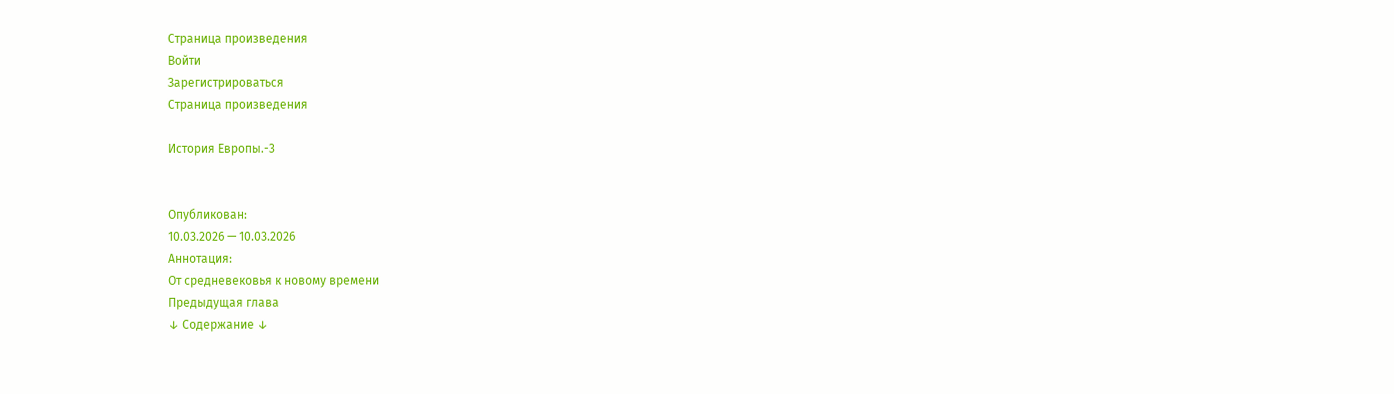Страница произведения
Войти
Зарегистрироваться
Страница произведения

История Европы.-3


Опубликован:
10.03.2026 — 10.03.2026
Аннотация:
От средневековья к новому времени
Предыдущая глава
↓ Содержание ↓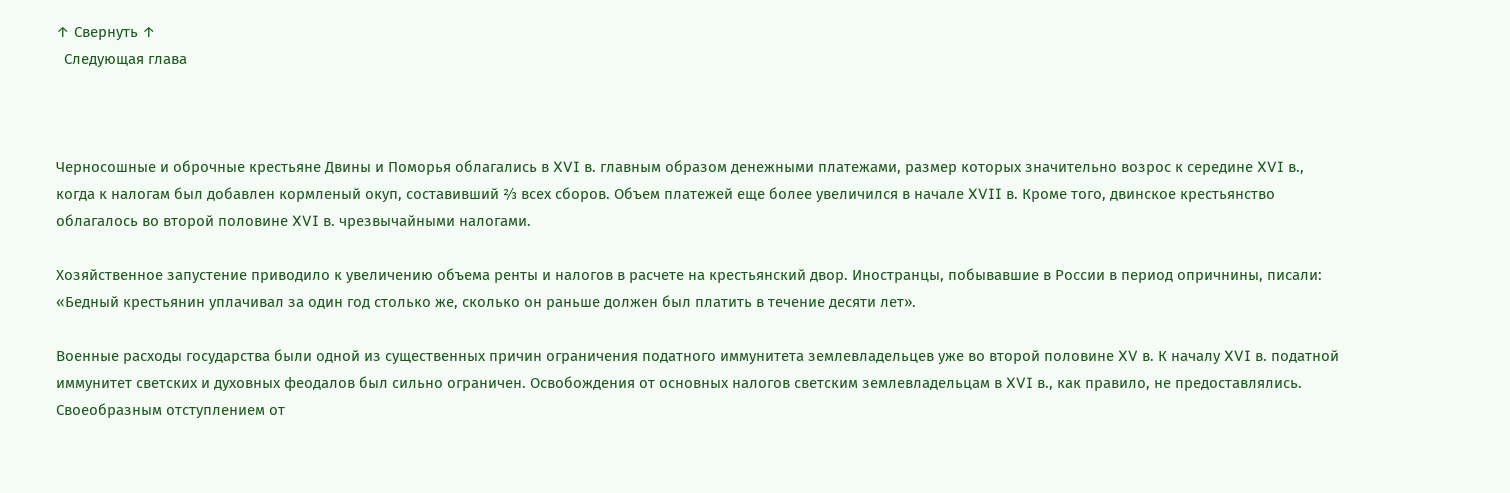↑ Свернуть ↑
  Следующая глава



Черносошные и оброчные крестьяне Двины и Поморья облагались в XVI в. главным образом денежными платежами, размер которых значительно возрос к середине XVI в., когда к налогам был добавлен кормленый окуп, составивший ⅔ всех сборов. Объем платежей еще более увеличился в начале XVII в. Кроме того, двинское крестьянство облагалось во второй половине XVI в. чрезвычайными налогами.

Хозяйственное запустение приводило к увеличению объема ренты и налогов в расчете на крестьянский двор. Иностранцы, побывавшие в России в период опричнины, писали: «Бедный крестьянин уплачивал за один год столько же, сколько он раньше должен был платить в течение десяти лет».

Военные расходы государства были одной из существенных причин ограничения податного иммунитета землевладельцев уже во второй половине XV в. К началу XVI в. податной иммунитет светских и духовных феодалов был сильно ограничен. Освобождения от основных налогов светским землевладельцам в XVI в., как правило, не предоставлялись. Своеобразным отступлением от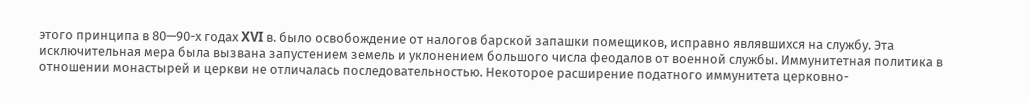этого принципа в 80—90-х годах XVI в. было освобождение от налогов барской запашки помещиков, исправно являвшихся на службу. Эта исключительная мера была вызвана запустением земель и уклонением большого числа феодалов от военной службы. Иммунитетная политика в отношении монастырей и церкви не отличалась последовательностью. Некоторое расширение податного иммунитета церковно-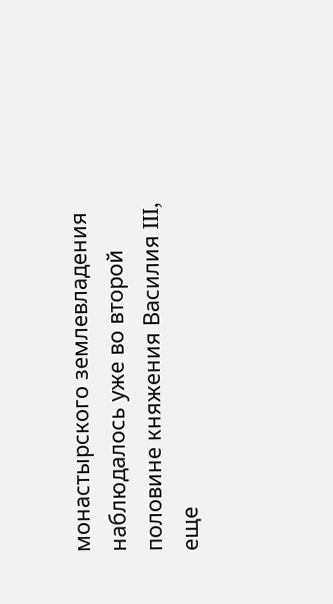монастырского землевладения наблюдалось уже во второй половине княжения Василия III, еще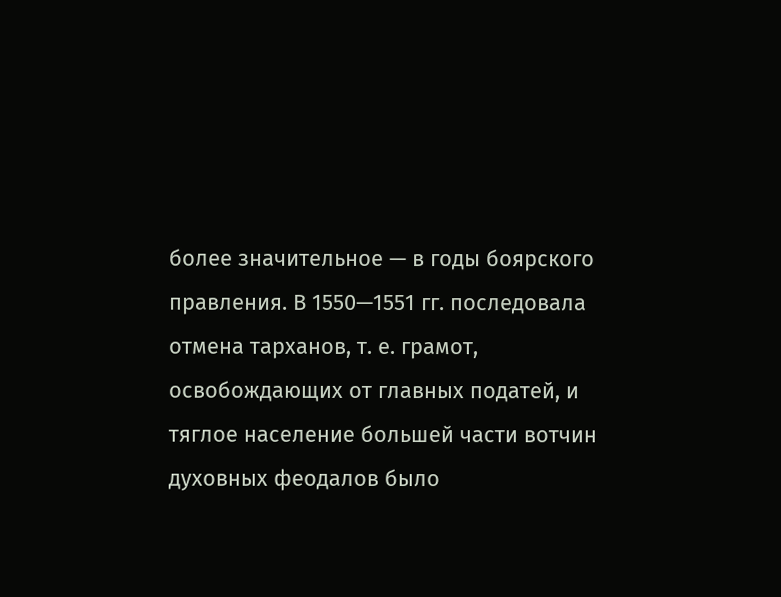более значительное — в годы боярского правления. В 1550—1551 гг. последовала отмена тарханов, т. е. грамот, освобождающих от главных податей, и тяглое население большей части вотчин духовных феодалов было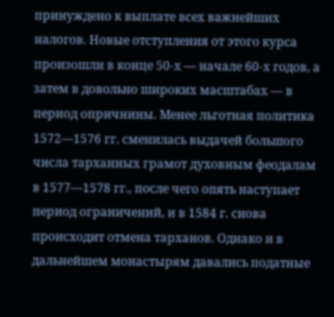принуждено к выплате всех важнейших налогов. Новые отступления от этого курса произошли в конце 50-х — начале 60-х годов, а затем в довольно широких масштабах — в период опричнины. Менее льготная политика 1572—1576 гг. сменилась выдачей большого числа тарханных грамот духовным феодалам в 1577—1578 гг., после чего опять наступает период ограничений, и в 1584 г. снова происходит отмена тарханов. Однако и в дальнейшем монастырям давались податные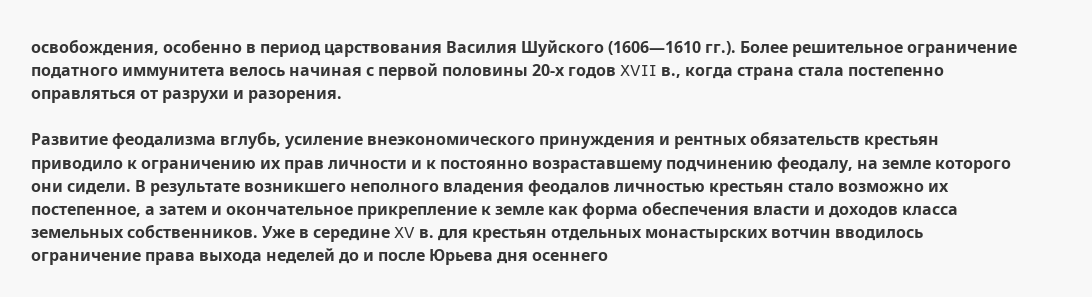освобождения, особенно в период царствования Василия Шуйского (1606—1610 гг.). Более решительное ограничение податного иммунитета велось начиная с первой половины 20-х годов XVII в., когда страна стала постепенно оправляться от разрухи и разорения.

Развитие феодализма вглубь, усиление внеэкономического принуждения и рентных обязательств крестьян приводило к ограничению их прав личности и к постоянно возраставшему подчинению феодалу, на земле которого они сидели. В результате возникшего неполного владения феодалов личностью крестьян стало возможно их постепенное, а затем и окончательное прикрепление к земле как форма обеспечения власти и доходов класса земельных собственников. Уже в середине XV в. для крестьян отдельных монастырских вотчин вводилось ограничение права выхода неделей до и после Юрьева дня осеннего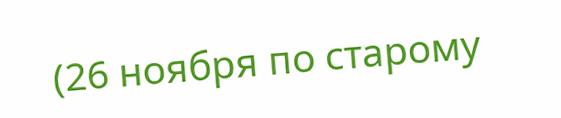(26 ноября по старому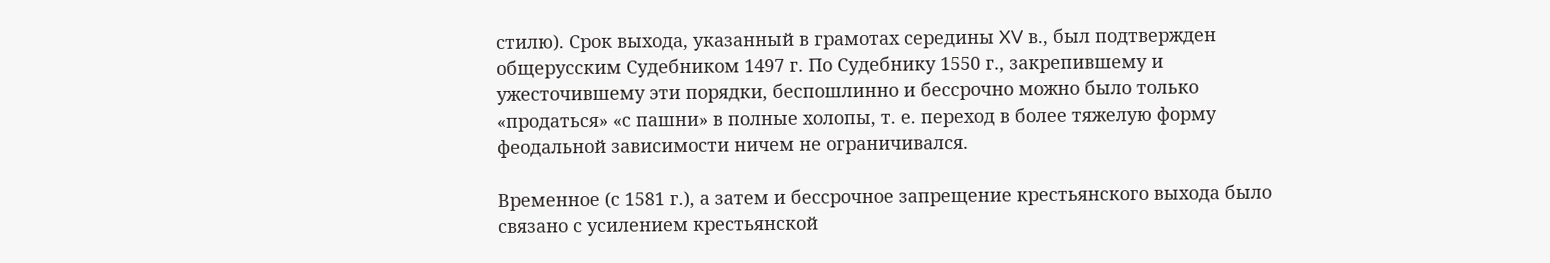стилю). Срок выхода, указанный в грамотах середины XV в., был подтвержден общерусским Судебником 1497 г. По Судебнику 1550 г., закрепившему и ужесточившему эти порядки, беспошлинно и бессрочно можно было только «продаться» «с пашни» в полные холопы, т. е. переход в более тяжелую форму феодальной зависимости ничем не ограничивался.

Временное (с 1581 г.), а затем и бессрочное запрещение крестьянского выхода было связано с усилением крестьянской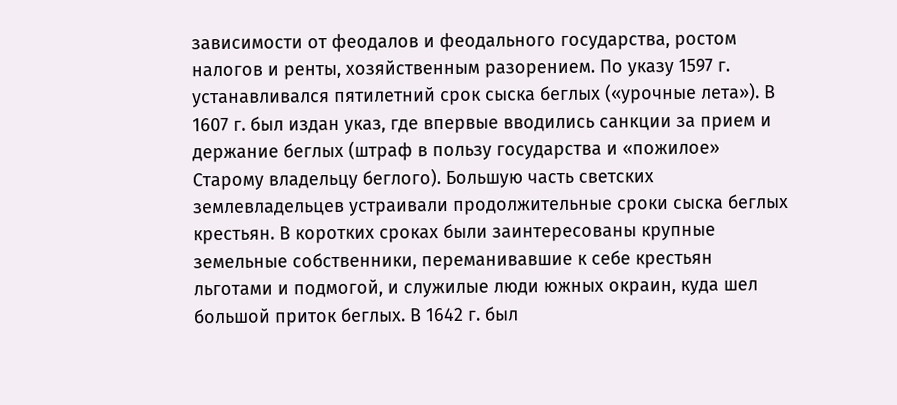зависимости от феодалов и феодального государства, ростом налогов и ренты, хозяйственным разорением. По указу 1597 г. устанавливался пятилетний срок сыска беглых («урочные лета»). В 1607 г. был издан указ, где впервые вводились санкции за прием и держание беглых (штраф в пользу государства и «пожилое» Старому владельцу беглого). Большую часть светских землевладельцев устраивали продолжительные сроки сыска беглых крестьян. В коротких сроках были заинтересованы крупные земельные собственники, переманивавшие к себе крестьян льготами и подмогой, и служилые люди южных окраин, куда шел большой приток беглых. В 1642 г. был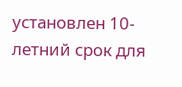установлен 10-летний срок для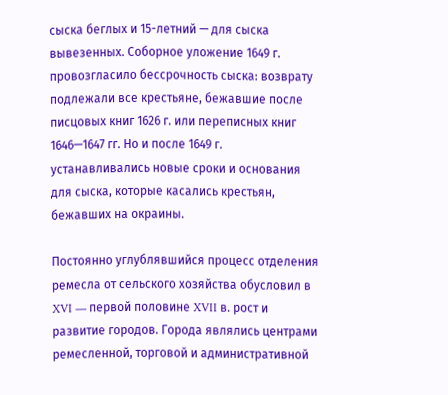сыска беглых и 15-летний — для сыска вывезенных. Соборное уложение 1649 г. провозгласило бессрочность сыска: возврату подлежали все крестьяне, бежавшие после писцовых книг 1626 г. или переписных книг 1646—1647 гг. Но и после 1649 г. устанавливались новые сроки и основания для сыска, которые касались крестьян, бежавших на окраины.

Постоянно углублявшийся процесс отделения ремесла от сельского хозяйства обусловил в XVI — первой половине XVII в. рост и развитие городов. Города являлись центрами ремесленной, торговой и административной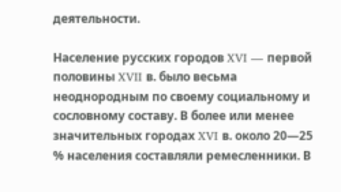деятельности.

Население русских городов XVI — первой половины XVII в. было весьма неоднородным по своему социальному и сословному составу. В более или менее значительных городах XVI в. около 20—25 % населения составляли ремесленники. В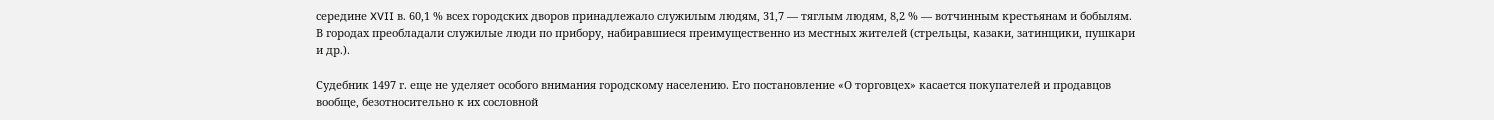середине XVII в. 60,1 % всех городских дворов принадлежало служилым людям, 31,7 — тяглым людям, 8,2 % — вотчинным крестьянам и бобылям. В городах преобладали служилые люди по прибору, набиравшиеся преимущественно из местных жителей (стрельцы, казаки, затинщики, пушкари и др.).

Судебник 1497 г. еще не уделяет особого внимания городскому населению. Его постановление «О торговцех» касается покупателей и продавцов вообще, безотносительно к их сословной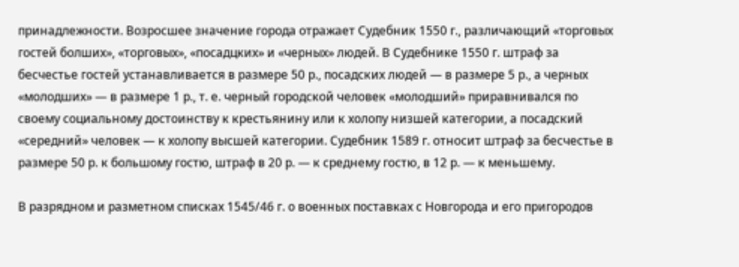принадлежности. Возросшее значение города отражает Судебник 1550 г., различающий «торговых гостей болших», «торговых», «посадцких» и «черных» людей. В Судебнике 1550 г. штраф за бесчестье гостей устанавливается в размере 50 р., посадских людей — в размере 5 р., а черных «молодших» — в размере 1 р., т. е. черный городской человек «молодший» приравнивался по своему социальному достоинству к крестьянину или к холопу низшей категории, а посадский «середний» человек — к холопу высшей категории. Судебник 1589 г. относит штраф за бесчестье в размере 50 р. к большому гостю, штраф в 20 р. — к среднему гостю, в 12 р. — к меньшему.

В разрядном и разметном списках 1545/46 г. о военных поставках с Новгорода и его пригородов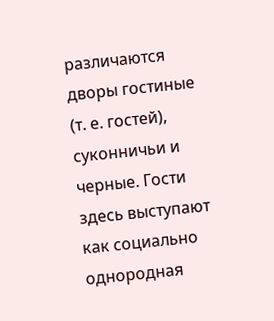различаются дворы гостиные (т. е. гостей), суконничьи и черные. Гости здесь выступают как социально однородная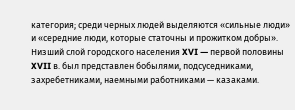категория; среди черных людей выделяются «сильные люди» и «середние люди, которые статочны и прожитком добры». Низший слой городского населения XVI — первой половины XVII в. был представлен бобылями, подсуседниками, захребетниками, наемными работниками — казаками.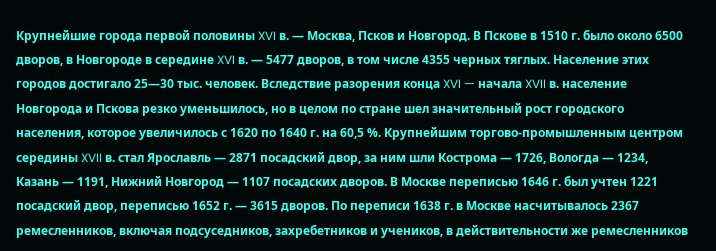Крупнейшие города первой половины XVI в. — Москва, Псков и Новгород. В Пскове в 1510 г. было около 6500 дворов, в Новгороде в середине XVI в. — 5477 дворов, в том числе 4355 черных тяглых. Население этих городов достигало 25—30 тыс. человек. Вследствие разорения конца XVI — начала XVII в. население Новгорода и Пскова резко уменьшилось, но в целом по стране шел значительный рост городского населения, которое увеличилось с 1620 по 1640 г. на 60,5 %. Крупнейшим торгово-промышленным центром середины XVII в. стал Ярославль — 2871 посадский двор, за ним шли Кострома — 1726, Вологда — 1234, Казань — 1191, Нижний Новгород — 1107 посадских дворов. В Москве переписью 1646 г. был учтен 1221 посадский двор, переписью 1652 г. — 3615 дворов. По переписи 1638 г. в Москве насчитывалось 2367 ремесленников, включая подсуседников, захребетников и учеников, в действительности же ремесленников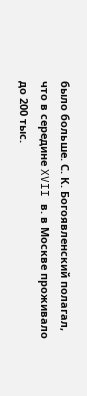было больше. С. К. Богоявленский полагал, что в середине XVII в. в Москве проживало до 200 тыс.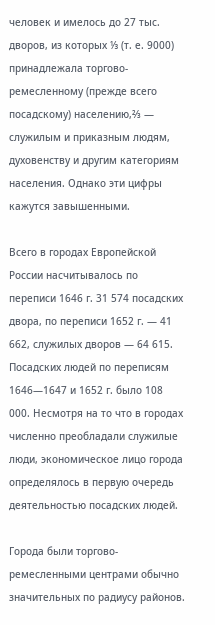человек и имелось до 27 тыс. дворов, из которых ⅓ (т. е. 9000) принадлежала торгово-ремесленному (прежде всего посадскому) населению,⅔ — служилым и приказным людям, духовенству и другим категориям населения. Однако эти цифры кажутся завышенными.

Всего в городах Европейской России насчитывалось по переписи 1646 г. 31 574 посадских двора, по переписи 1652 г. — 41 662, служилых дворов — 64 615. Посадских людей по переписям 1646—1647 и 1652 г. было 108 000. Несмотря на то что в городах численно преобладали служилые люди, экономическое лицо города определялось в первую очередь деятельностью посадских людей.

Города были торгово-ремесленными центрами обычно значительных по радиусу районов.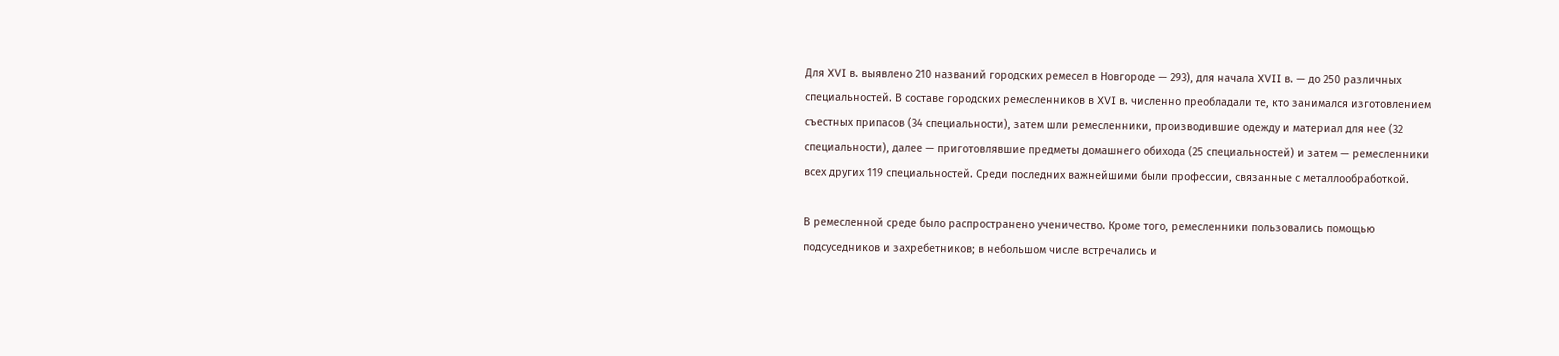Для XVI в. выявлено 210 названий городских ремесел в Новгороде — 293), для начала XVII в. — до 250 различных специальностей. В составе городских ремесленников в XVI в. численно преобладали те, кто занимался изготовлением съестных припасов (34 специальности), затем шли ремесленники, производившие одежду и материал для нее (32 специальности), далее — приготовлявшие предметы домашнего обихода (25 специальностей) и затем — ремесленники всех других 119 специальностей. Среди последних важнейшими были профессии, связанные с металлообработкой.

В ремесленной среде было распространено ученичество. Кроме того, ремесленники пользовались помощью подсуседников и захребетников; в небольшом числе встречались и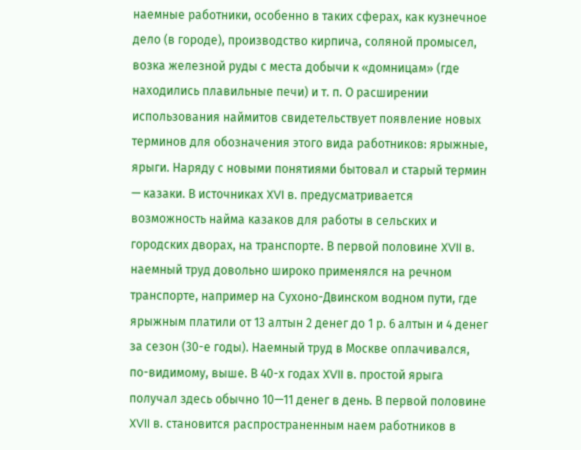наемные работники, особенно в таких сферах, как кузнечное дело (в городе), производство кирпича, соляной промысел, возка железной руды с места добычи к «домницам» (где находились плавильные печи) и т. п. О расширении использования наймитов свидетельствует появление новых терминов для обозначения этого вида работников: ярыжные, ярыги. Наряду с новыми понятиями бытовал и старый термин — казаки. В источниках XVI в. предусматривается возможность найма казаков для работы в сельских и городских дворах, на транспорте. В первой половине XVII в. наемный труд довольно широко применялся на речном транспорте, например на Сухоно-Двинском водном пути, где ярыжным платили от 13 алтын 2 денег до 1 р. 6 алтын и 4 денег за сезон (30-е годы). Наемный труд в Москве оплачивался, по-видимому, выше. В 40-х годах XVII в. простой ярыга получал здесь обычно 10—11 денег в день. В первой половине XVII в. становится распространенным наем работников в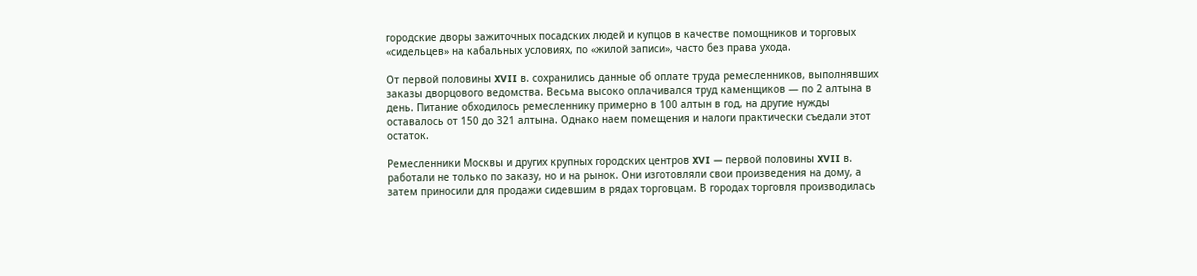городские дворы зажиточных посадских людей и купцов в качестве помощников и торговых «сидельцев» на кабальных условиях, по «жилой записи», часто без права ухода.

От первой половины XVII в. сохранились данные об оплате труда ремесленников, выполнявших заказы дворцового ведомства. Весьма высоко оплачивался труд каменщиков — по 2 алтына в день. Питание обходилось ремесленнику примерно в 100 алтын в год, на другие нужды оставалось от 150 до 321 алтына. Однако наем помещения и налоги практически съедали этот остаток.

Ремесленники Москвы и других крупных городских центров XVI — первой половины XVII в. работали не только по заказу, но и на рынок. Они изготовляли свои произведения на дому, а затем приносили для продажи сидевшим в рядах торговцам. В городах торговля производилась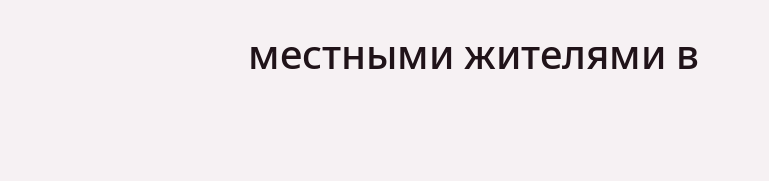местными жителями в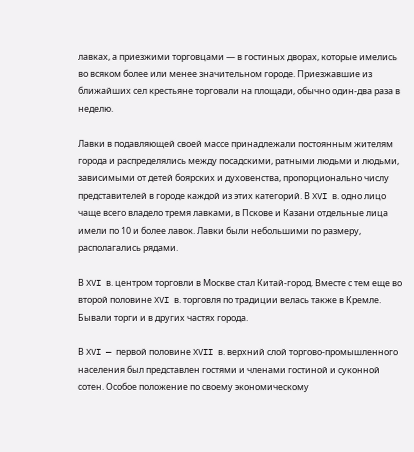лавках, а приезжими торговцами — в гостиных дворах, которые имелись во всяком более или менее значительном городе. Приезжавшие из ближайших сел крестьяне торговали на площади, обычно один-два раза в неделю.

Лавки в подавляющей своей массе принадлежали постоянным жителям города и распределялись между посадскими, ратными людьми и людьми, зависимыми от детей боярских и духовенства, пропорционально числу представителей в городе каждой из этих категорий. В XVI в. одно лицо чаще всего владело тремя лавками, в Пскове и Казани отдельные лица имели по 10 и более лавок. Лавки были небольшими по размеру, располагались рядами.

В XVI в. центром торговли в Москве стал Китай-город. Вместе с тем еще во второй половине XVI в. торговля по традиции велась также в Кремле. Бывали торги и в других частях города.

В XVI — первой половине XVII в. верхний слой торгово-промышленного населения был представлен гостями и членами гостиной и суконной сотен. Особое положение по своему экономическому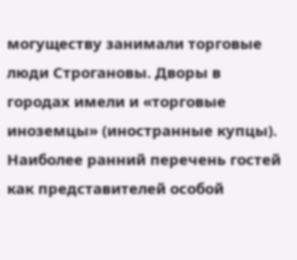могуществу занимали торговые люди Строгановы. Дворы в городах имели и «торговые иноземцы» (иностранные купцы). Наиболее ранний перечень гостей как представителей особой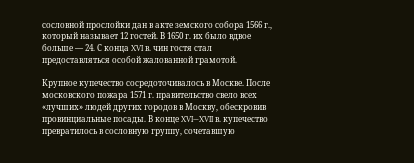сословной прослойки дан в акте земского собора 1566 г., который называет 12 гостей. В 1650 г. их было вдвое больше — 24. С конца XVI в. чин гостя стал предоставляться особой жалованной грамотой.

Крупное купечество сосредоточивалось в Москве. После московского пожара 1571 г. правительство свело всех «лучших» людей других городов в Москву, обескровив провинциальные посады. В конце XVI—XVII в. купечество превратилось в сословную группу, сочетавшую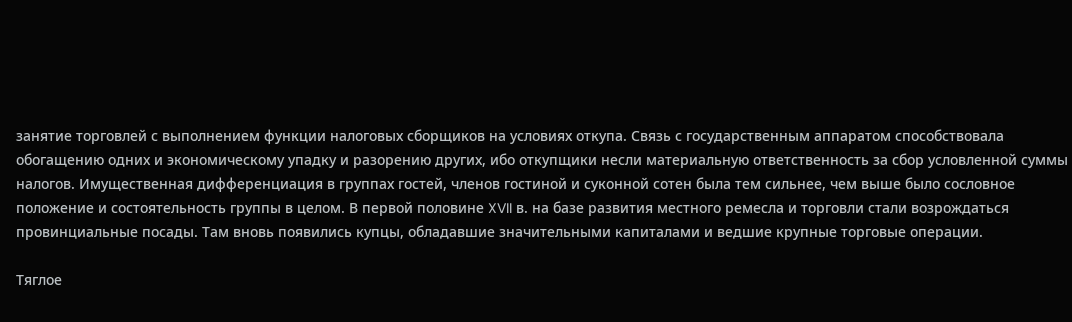занятие торговлей с выполнением функции налоговых сборщиков на условиях откупа. Связь с государственным аппаратом способствовала обогащению одних и экономическому упадку и разорению других, ибо откупщики несли материальную ответственность за сбор условленной суммы налогов. Имущественная дифференциация в группах гостей, членов гостиной и суконной сотен была тем сильнее, чем выше было сословное положение и состоятельность группы в целом. В первой половине XVII в. на базе развития местного ремесла и торговли стали возрождаться провинциальные посады. Там вновь появились купцы, обладавшие значительными капиталами и ведшие крупные торговые операции.

Тяглое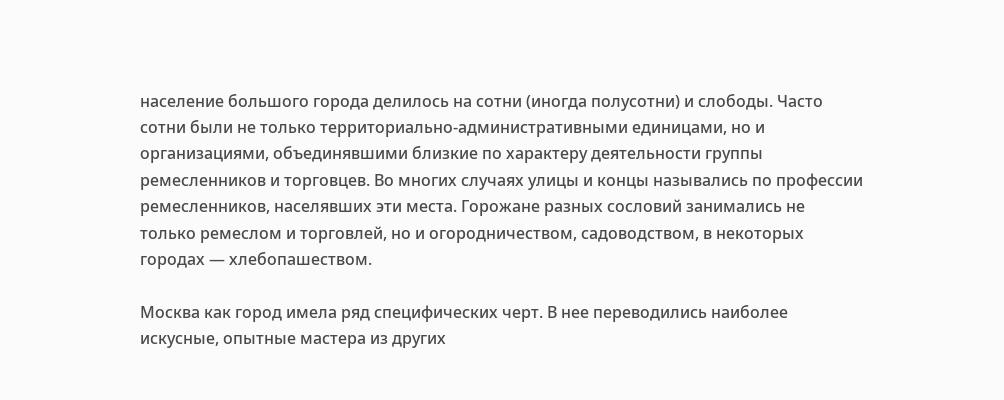население большого города делилось на сотни (иногда полусотни) и слободы. Часто сотни были не только территориально-административными единицами, но и организациями, объединявшими близкие по характеру деятельности группы ремесленников и торговцев. Во многих случаях улицы и концы назывались по профессии ремесленников, населявших эти места. Горожане разных сословий занимались не только ремеслом и торговлей, но и огородничеством, садоводством, в некоторых городах — хлебопашеством.

Москва как город имела ряд специфических черт. В нее переводились наиболее искусные, опытные мастера из других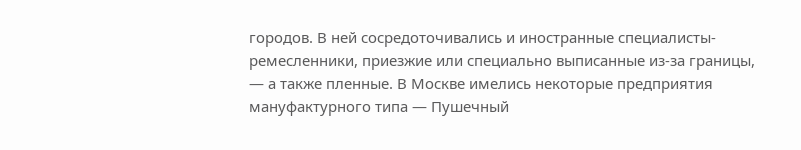городов. В ней сосредоточивались и иностранные специалисты-ремесленники, приезжие или специально выписанные из-за границы, — а также пленные. В Москве имелись некоторые предприятия мануфактурного типа — Пушечный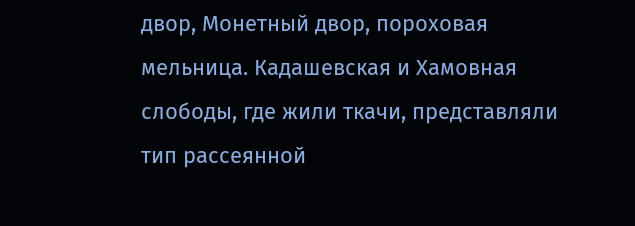двор, Монетный двор, пороховая мельница. Кадашевская и Хамовная слободы, где жили ткачи, представляли тип рассеянной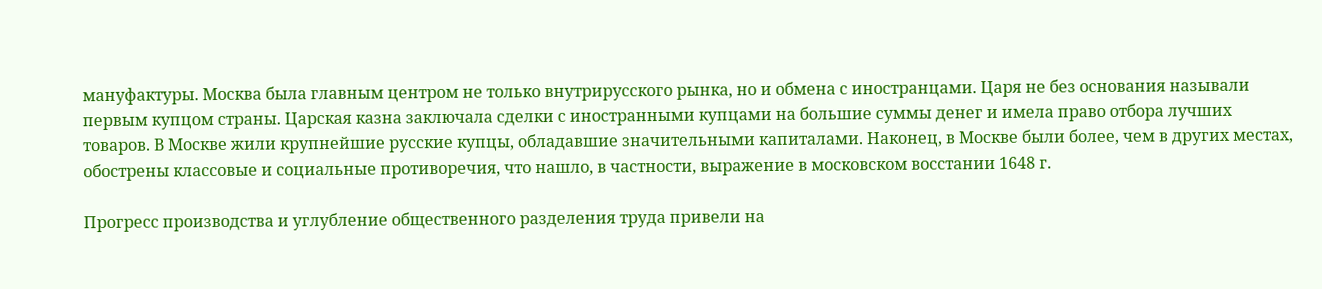мануфактуры. Москва была главным центром не только внутрирусского рынка, но и обмена с иностранцами. Царя не без основания называли первым купцом страны. Царская казна заключала сделки с иностранными купцами на большие суммы денег и имела право отбора лучших товаров. В Москве жили крупнейшие русские купцы, обладавшие значительными капиталами. Наконец, в Москве были более, чем в других местах, обострены классовые и социальные противоречия, что нашло, в частности, выражение в московском восстании 1648 г.

Прогресс производства и углубление общественного разделения труда привели на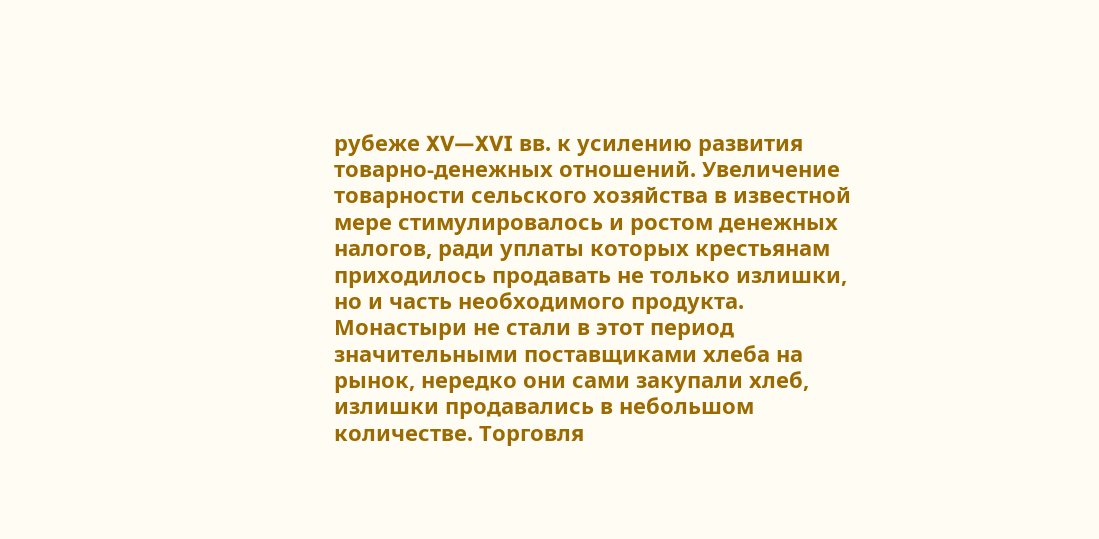рубеже XV—XVI вв. к усилению развития товарно-денежных отношений. Увеличение товарности сельского хозяйства в известной мере стимулировалось и ростом денежных налогов, ради уплаты которых крестьянам приходилось продавать не только излишки, но и часть необходимого продукта. Монастыри не стали в этот период значительными поставщиками хлеба на рынок, нередко они сами закупали хлеб, излишки продавались в небольшом количестве. Торговля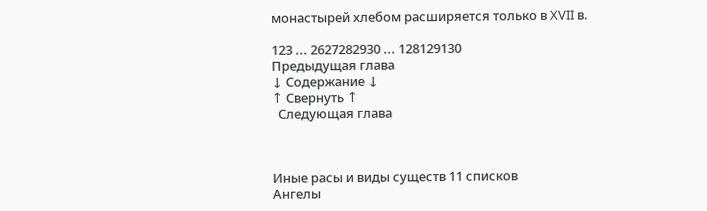монастырей хлебом расширяется только в XVII в.

123 ... 2627282930 ... 128129130
Предыдущая глава
↓ Содержание ↓
↑ Свернуть ↑
  Следующая глава



Иные расы и виды существ 11 списков
Ангелы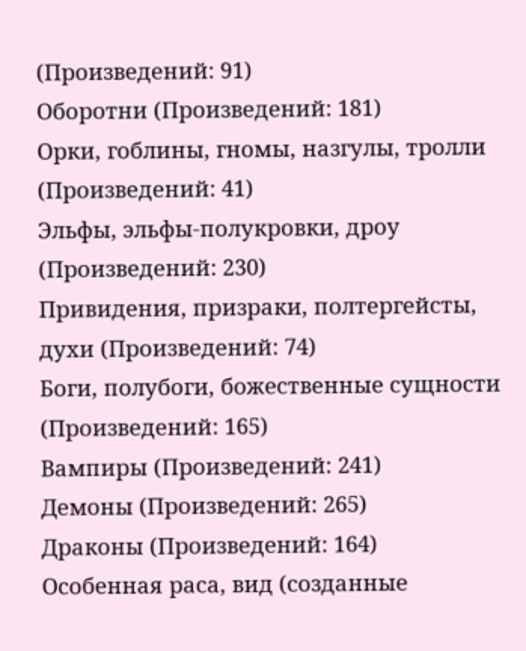(Произведений: 91)
Оборотни (Произведений: 181)
Орки, гоблины, гномы, назгулы, тролли (Произведений: 41)
Эльфы, эльфы-полукровки, дроу (Произведений: 230)
Привидения, призраки, полтергейсты, духи (Произведений: 74)
Боги, полубоги, божественные сущности (Произведений: 165)
Вампиры (Произведений: 241)
Демоны (Произведений: 265)
Драконы (Произведений: 164)
Особенная раса, вид (созданные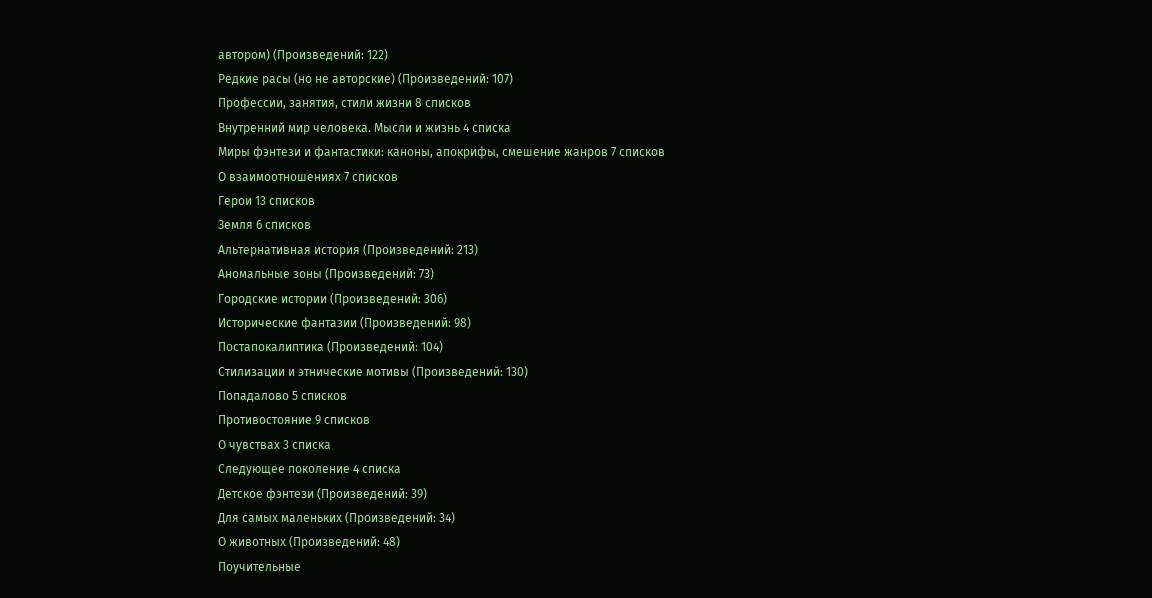автором) (Произведений: 122)
Редкие расы (но не авторские) (Произведений: 107)
Профессии, занятия, стили жизни 8 списков
Внутренний мир человека. Мысли и жизнь 4 списка
Миры фэнтези и фантастики: каноны, апокрифы, смешение жанров 7 списков
О взаимоотношениях 7 списков
Герои 13 списков
Земля 6 списков
Альтернативная история (Произведений: 213)
Аномальные зоны (Произведений: 73)
Городские истории (Произведений: 306)
Исторические фантазии (Произведений: 98)
Постапокалиптика (Произведений: 104)
Стилизации и этнические мотивы (Произведений: 130)
Попадалово 5 списков
Противостояние 9 списков
О чувствах 3 списка
Следующее поколение 4 списка
Детское фэнтези (Произведений: 39)
Для самых маленьких (Произведений: 34)
О животных (Произведений: 48)
Поучительные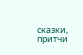сказки, притчи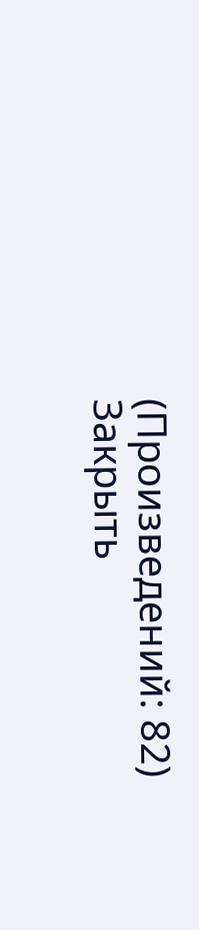(Произведений: 82)
Закрыть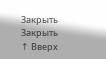Закрыть
Закрыть
↑ Вверх